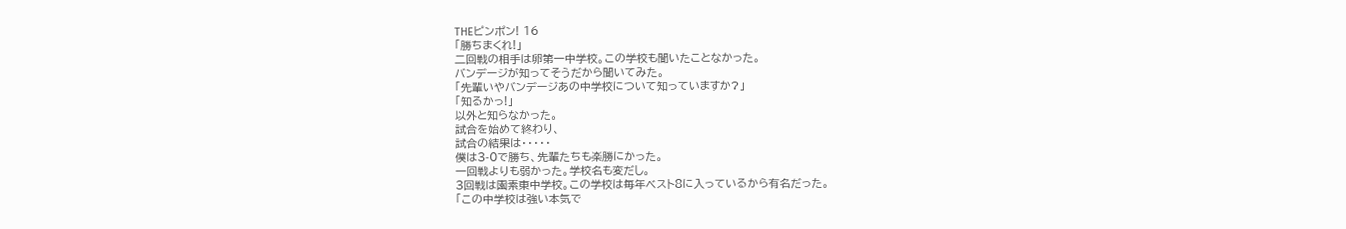THEピンポン! 16
「勝ちまくれ!」
二回戦の相手は卵第一中学校。この学校も聞いたことなかった。
バンデージが知ってそうだから聞いてみた。
「先輩いやバンデージあの中学校について知っていますか?」
「知るかっ!」
以外と知らなかった。
試合を始めて終わり、
試合の結果は・・・・・
僕は3-0で勝ち、先輩たちも楽勝にかった。
一回戦よりも弱かった。学校名も変だし。
3回戦は園素東中学校。この学校は毎年ベスト8に入っているから有名だった。
「この中学校は強い本気で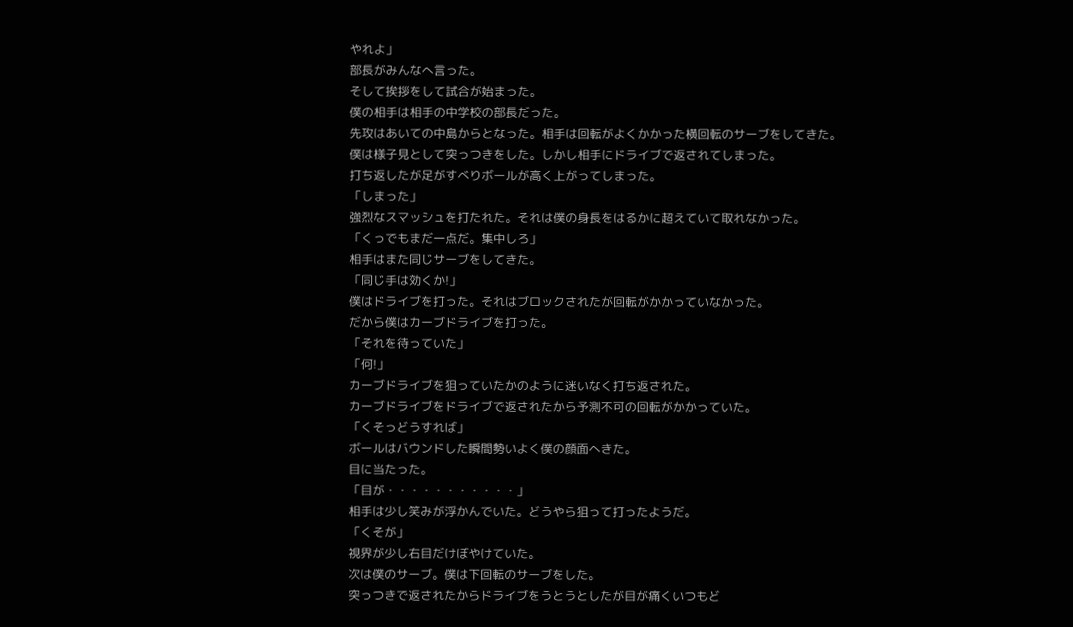やれよ」
部長がみんなへ言った。
そして挨拶をして試合が始まった。
僕の相手は相手の中学校の部長だった。
先攻はあいての中島からとなった。相手は回転がよくかかった横回転のサーブをしてきた。
僕は様子見として突っつきをした。しかし相手にドライブで返されてしまった。
打ち返したが足がすべりボールが高く上がってしまった。
「しまった」
強烈なスマッシュを打たれた。それは僕の身長をはるかに超えていて取れなかった。
「くっでもまだ一点だ。集中しろ」
相手はまた同じサーブをしてきた。
「同じ手は効くか!」
僕はドライブを打った。それはブロックされたが回転がかかっていなかった。
だから僕はカーブドライブを打った。
「それを待っていた」
「何!」
カーブドライブを狙っていたかのように迷いなく打ち返された。
カーブドライブをドライブで返されたから予測不可の回転がかかっていた。
「くそっどうすれば」
ボールはバウンドした瞬間勢いよく僕の顔面へきた。
目に当たった。
「目が・・・・・・・・・・・」
相手は少し笑みが浮かんでいた。どうやら狙って打ったようだ。
「くそが」
視界が少し右目だけぼやけていた。
次は僕のサーブ。僕は下回転のサーブをした。
突っつきで返されたからドライブをうとうとしたが目が痛くいつもど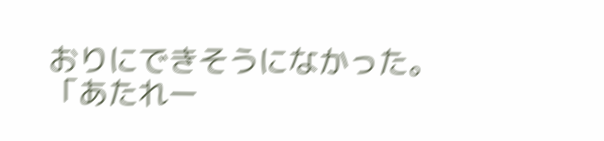おりにできそうになかった。
「あたれー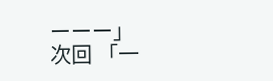ーーー」
次回 「一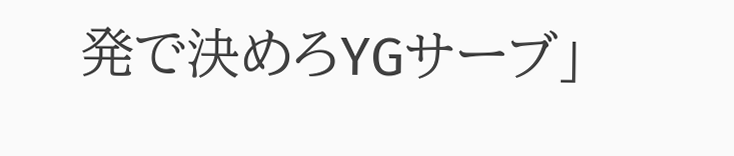発で決めろYGサーブ」